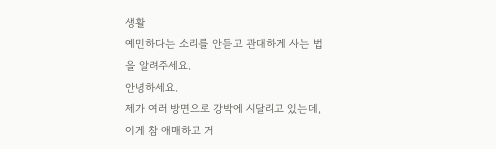생활
예민하다는 소리를 안듣고 관대하게 사는 법을 알려주세요.
안녕하세요.
제가 여러 방면으로 강박에 시달리고 있는데, 이게 참 애매하고 거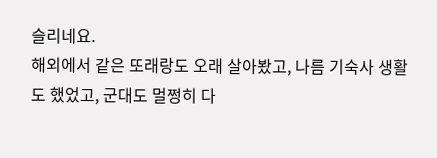슬리네요.
해외에서 같은 또래랑도 오래 살아봤고, 나름 기숙사 생활도 했었고, 군대도 멀쩡히 다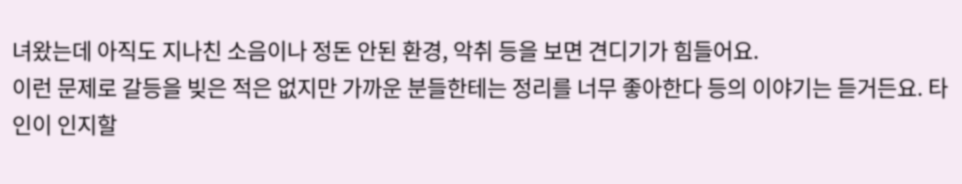녀왔는데 아직도 지나친 소음이나 정돈 안된 환경, 악취 등을 보면 견디기가 힘들어요.
이런 문제로 갈등을 빚은 적은 없지만 가까운 분들한테는 정리를 너무 좋아한다 등의 이야기는 듣거든요. 타인이 인지할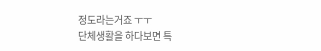정도라는거죠 ㅜㅜ
단체생활을 하다보면 특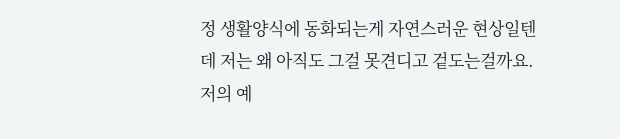정 생활양식에 동화되는게 자연스러운 현상일텐데 저는 왜 아직도 그걸 못견디고 겉도는걸까요.
저의 예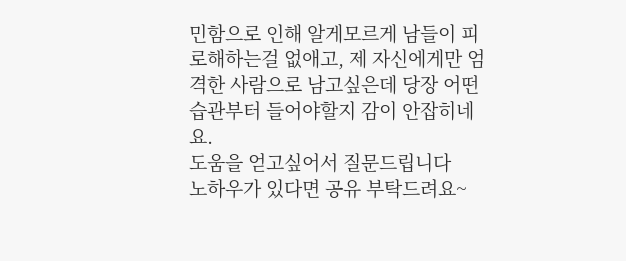민함으로 인해 알게모르게 남들이 피로해하는걸 없애고, 제 자신에게만 엄격한 사람으로 남고싶은데 당장 어떤 습관부터 들어야할지 감이 안잡히네요.
도움을 얻고싶어서 질문드립니다
노하우가 있다면 공유 부탁드려요~